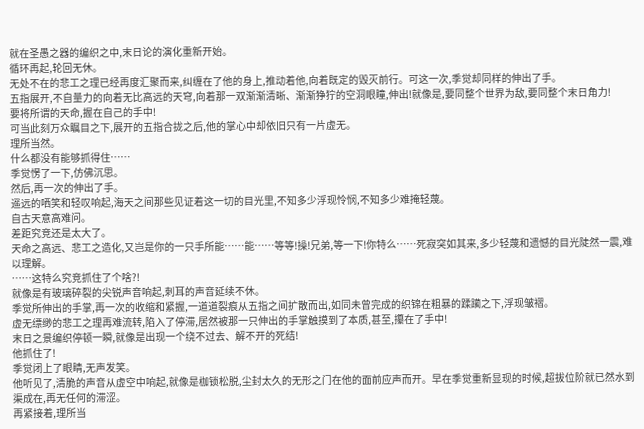就在圣愚之器的编织之中,末日论的演化重新开始。
循环再起,轮回无休。
无处不在的悲工之理已经再度汇聚而来,纠缠在了他的身上,推动着他,向着既定的毁灭前行。可这一次,季觉却同样的伸出了手。
五指展开,不自量力的向着无比高远的天穹,向着那一双渐渐清晰、渐渐狰狞的空洞眼瞳,伸出!就像是,要同整个世界为敌,要同整个末日角力!
要将所谓的天命,握在自己的手中!
可当此刻万众瞩目之下,展开的五指合拢之后,他的掌心中却依旧只有一片虚无。
理所当然。
什么都没有能够抓得住……
季觉愣了一下,仿佛沉思。
然后,再一次的伸出了手。
遥远的哂笑和轻叹响起,海天之间那些见证着这一切的目光里,不知多少浮现怜悯,不知多少难掩轻蔑。
自古天意高难问。
差距究竞还是太大了。
天命之高远、悲工之造化,又岂是你的一只手所能……能……等等!操!兄弟,等一下!你特么……死寂突如其来,多少轻蔑和遗憾的目光陡然一震,难以理解。
……这特么究竞抓住了个啥?!
就像是有玻璃碎裂的尖锐声音响起,刺耳的声音延续不休。
季觉所伸出的手掌,再一次的收缩和紧握,一道道裂痕从五指之间扩散而出,如同未曾完成的织锦在粗暴的蹂躏之下,浮现皱褶。
虚无缥缈的悲工之理再难流转,陷入了停滞,居然被那一只伸出的手掌触摸到了本质,甚至,攥在了手中!
末日之景编织停顿一瞬,就像是出现一个绕不过去、解不开的死结!
他抓住了!
季觉闭上了眼睛,无声发笑。
他听见了,清脆的声音从虚空中响起,就像是枷锁松脱,尘封太久的无形之门在他的面前应声而开。早在季觉重新显现的时候,超拔位阶就已然水到渠成在,再无任何的滞涩。
再紧接着,理所当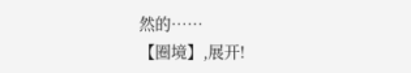然的……
【圈境】,展开!